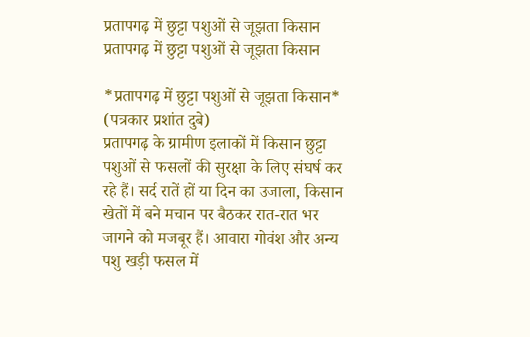प्रतापगढ़ में छुट्टा पशुओं से जूझता किसान
प्रतापगढ़ में छुट्टा पशुओं से जूझता किसान

*प्रतापगढ़ में छुट्टा पशुओं से जूझता किसान*
(पत्रकार प्रशांत दुबे)
प्रतापगढ़ के ग्रामीण इलाकों में किसान छुट्टा पशुओं से फसलों की सुरक्षा के लिए संघर्ष कर रहे हैं। सर्द रातें हों या दिन का उजाला, किसान खेतों में बने मचान पर बैठकर रात-रात भर जागने को मजबूर हैं। आवारा गोवंश और अन्य पशु खड़ी फसल में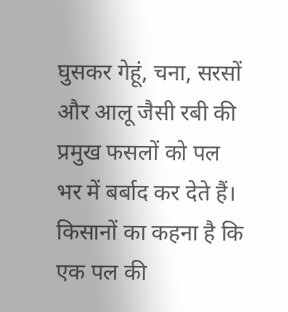घुसकर गेहूं, चना, सरसों और आलू जैसी रबी की प्रमुख फसलों को पल भर में बर्बाद कर देते हैं।
किसानों का कहना है कि एक पल की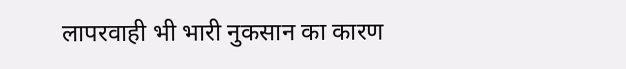लापरवाही भी भारी नुकसान का कारण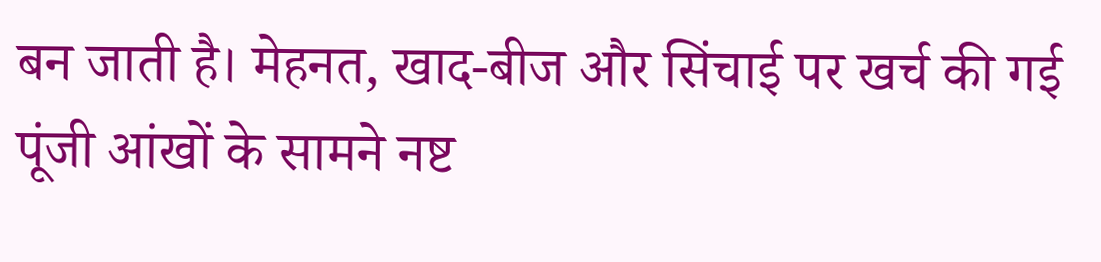बन जाती है। मेहनत, खाद-बीज और सिंचाई पर खर्च की गई पूंजी आंखों के सामने नष्ट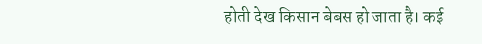होती देख किसान बेबस हो जाता है। कई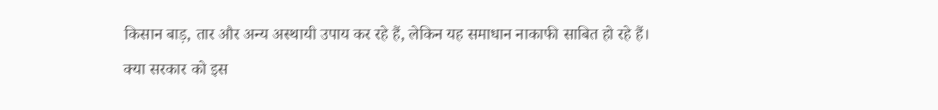किसान बाड़, तार और अन्य अस्थायी उपाय कर रहे हैं, लेकिन यह समाधान नाकाफी साबित हो रहे हैं।
क्या सरकार को इस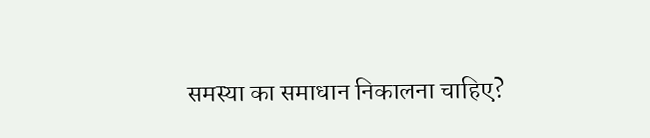समस्या का समाधान निकालना चाहिए?